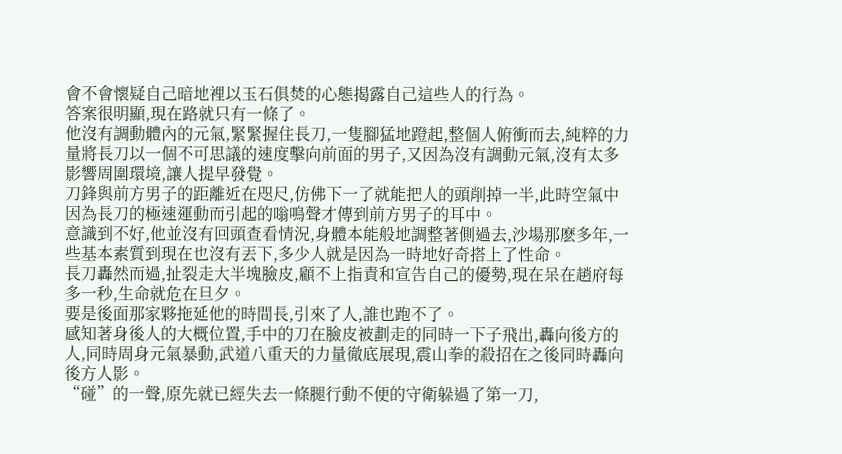會不會懷疑自己暗地裡以玉石俱焚的心態揭露自己這些人的行為。
答案很明顯,現在路就只有一條了。
他沒有調動體內的元氣,緊緊握住長刀,一隻腳猛地蹬起,整個人俯衝而去,純粹的力量將長刀以一個不可思議的速度擊向前面的男子,又因為沒有調動元氣,沒有太多影響周圍環境,讓人提早發覺。
刀鋒與前方男子的距離近在咫尺,仿佛下一了就能把人的頭削掉一半,此時空氣中因為長刀的極速運動而引起的嗡鳴聲才傳到前方男子的耳中。
意識到不好,他並沒有回頭查看情況,身體本能般地調整著側過去,沙場那麽多年,一些基本素質到現在也沒有丟下,多少人就是因為一時地好奇搭上了性命。
長刀轟然而過,扯裂走大半塊臉皮,顧不上指責和宣告自己的優勢,現在呆在趙府每多一秒,生命就危在旦夕。
要是後面那家夥拖延他的時間長,引來了人,誰也跑不了。
感知著身後人的大概位置,手中的刀在臉皮被劃走的同時一下子飛出,轟向後方的人,同時周身元氣暴動,武道八重天的力量徹底展現,震山拳的殺招在之後同時轟向後方人影。
“碰”的一聲,原先就已經失去一條腿行動不便的守衛躲過了第一刀,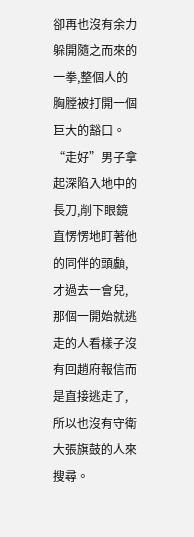卻再也沒有余力躲開隨之而來的一拳,整個人的胸膛被打開一個巨大的豁口。
“走好”男子拿起深陷入地中的長刀,削下眼鏡直愣愣地盯著他的同伴的頭顱,才過去一會兒,那個一開始就逃走的人看樣子沒有回趙府報信而是直接逃走了,所以也沒有守衛大張旗鼓的人來搜尋。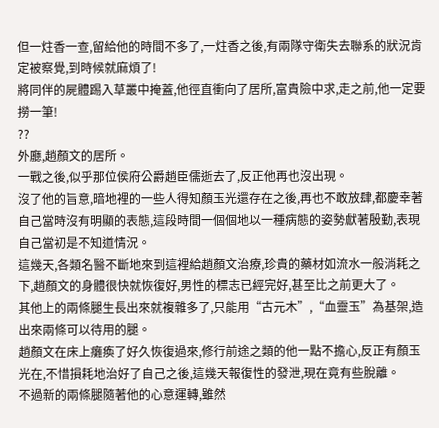但一炷香一查,留給他的時間不多了,一炷香之後,有兩隊守衛失去聯系的狀況肯定被察覺,到時候就麻煩了!
將同伴的屍體踢入草叢中掩蓋,他徑直衝向了居所,富貴險中求,走之前,他一定要撈一筆!
??
外廳,趙顏文的居所。
一戰之後,似乎那位侯府公爵趙臣儒逝去了,反正他再也沒出現。
沒了他的旨意,暗地裡的一些人得知顏玉光還存在之後,再也不敢放肆,都慶幸著自己當時沒有明顯的表態,這段時間一個個地以一種病態的姿勢獻著殷勤,表現自己當初是不知道情況。
這幾天,各類名醫不斷地來到這裡給趙顏文治療,珍貴的藥材如流水一般消耗之下,趙顏文的身體很快就恢復好,男性的標志已經完好,甚至比之前更大了。
其他上的兩條腿生長出來就複雜多了,只能用“古元木”,“血靈玉”為基架,造出來兩條可以待用的腿。
趙顏文在床上癱瘓了好久恢復過來,修行前途之類的他一點不擔心,反正有顏玉光在,不惜損耗地治好了自己之後,這幾天報復性的發泄,現在竟有些脫離。
不過新的兩條腿隨著他的心意運轉,雖然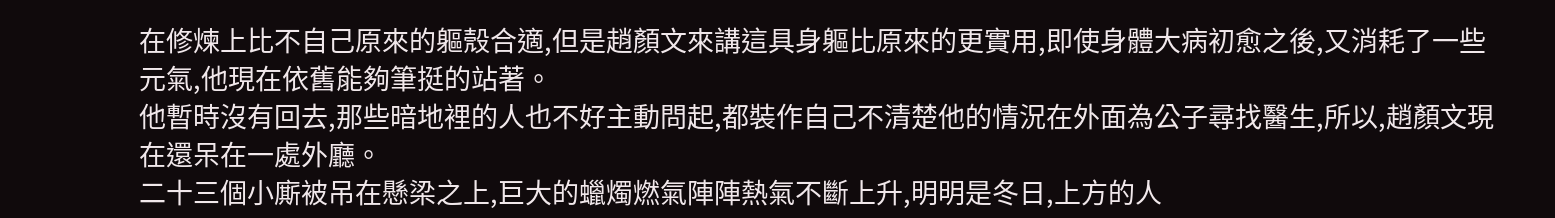在修煉上比不自己原來的軀殼合適,但是趙顏文來講這具身軀比原來的更實用,即使身體大病初愈之後,又消耗了一些元氣,他現在依舊能夠筆挺的站著。
他暫時沒有回去,那些暗地裡的人也不好主動問起,都裝作自己不清楚他的情況在外面為公子尋找醫生,所以,趙顏文現在還呆在一處外廳。
二十三個小廝被吊在懸梁之上,巨大的蠟燭燃氣陣陣熱氣不斷上升,明明是冬日,上方的人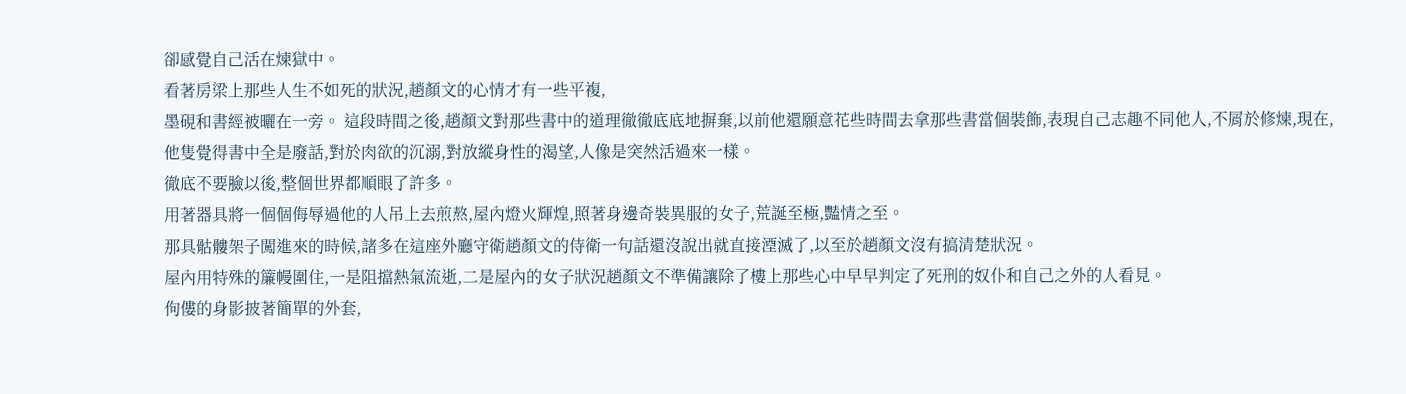卻感覺自己活在煉獄中。
看著房梁上那些人生不如死的狀況,趙顏文的心情才有一些平複,
墨硯和書經被曬在一旁。 這段時間之後,趙顏文對那些書中的道理徹徹底底地摒棄,以前他還願意花些時間去拿那些書當個裝飾,表現自己志趣不同他人,不屑於修煉,現在,他隻覺得書中全是廢話,對於肉欲的沉溺,對放縱身性的渴望,人像是突然活過來一樣。
徹底不要臉以後,整個世界都順眼了許多。
用著器具將一個個侮辱過他的人吊上去煎熬,屋內燈火輝煌,照著身邊奇裝異服的女子,荒誕至極,豔情之至。
那具骷髏架子闖進來的時候,諸多在這座外廳守衛趙顏文的侍衛一句話還沒說出就直接湮滅了,以至於趙顏文沒有搞清楚狀況。
屋內用特殊的簾幔圍住,一是阻擋熱氣流逝,二是屋內的女子狀況趙顏文不準備讓除了樓上那些心中早早判定了死刑的奴仆和自己之外的人看見。
佝僂的身影披著簡單的外套,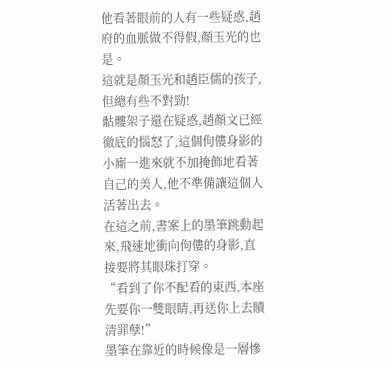他看著眼前的人有一些疑惑,趙府的血脈做不得假,顏玉光的也是。
這就是顏玉光和趙臣儒的孩子,但總有些不對勁!
骷髏架子還在疑惑,趙顏文已經徹底的惱怒了,這個佝僂身影的小廝一進來就不加掩飾地看著自己的美人,他不準備讓這個人活著出去。
在這之前,書案上的墨筆跳動起來,飛速地衝向佝僂的身影,直接要將其眼珠打穿。
“看到了你不配看的東西,本座先要你一雙眼睛,再送你上去贖清罪孽!”
墨筆在靠近的時候像是一層慘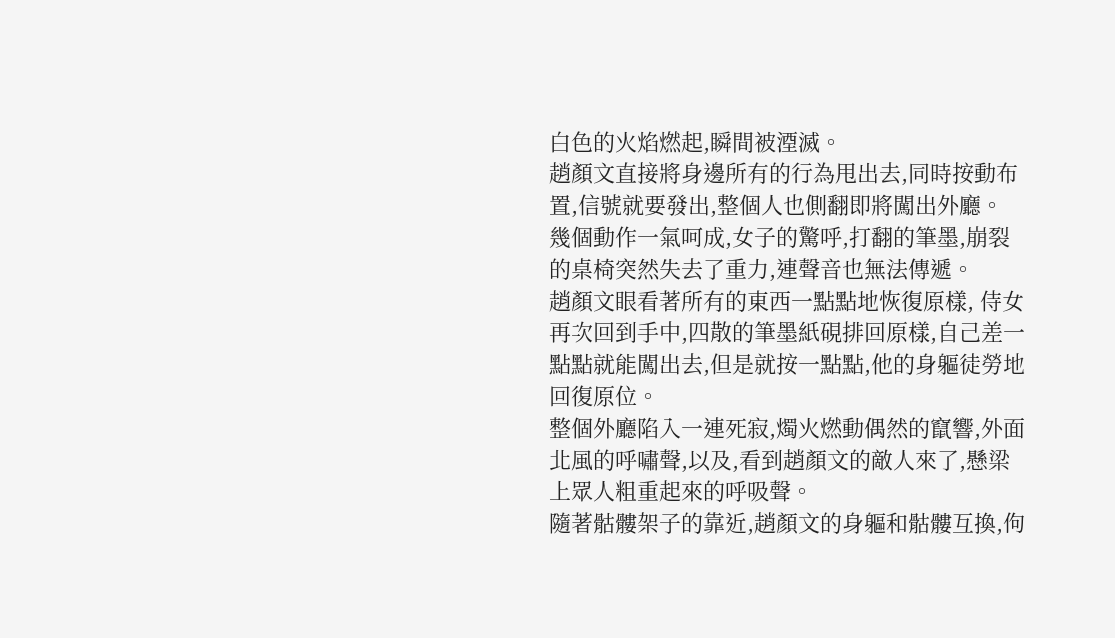白色的火焰燃起,瞬間被湮滅。
趙顏文直接將身邊所有的行為甩出去,同時按動布置,信號就要發出,整個人也側翻即將闖出外廳。
幾個動作一氣呵成,女子的驚呼,打翻的筆墨,崩裂的桌椅突然失去了重力,連聲音也無法傳遞。
趙顏文眼看著所有的東西一點點地恢復原樣, 侍女再次回到手中,四散的筆墨紙硯排回原樣,自己差一點點就能闖出去,但是就按一點點,他的身軀徒勞地回復原位。
整個外廳陷入一連死寂,燭火燃動偶然的竄響,外面北風的呼嘯聲,以及,看到趙顏文的敵人來了,懸梁上眾人粗重起來的呼吸聲。
隨著骷髏架子的靠近,趙顏文的身軀和骷髏互換,佝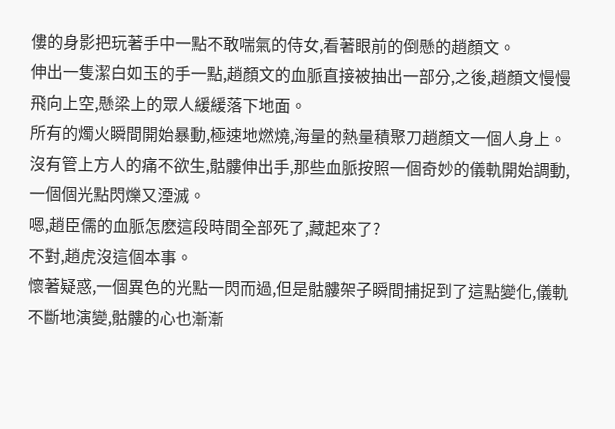僂的身影把玩著手中一點不敢喘氣的侍女,看著眼前的倒懸的趙顏文。
伸出一隻潔白如玉的手一點,趙顏文的血脈直接被抽出一部分,之後,趙顏文慢慢飛向上空,懸梁上的眾人緩緩落下地面。
所有的燭火瞬間開始暴動,極速地燃燒,海量的熱量積聚刀趙顏文一個人身上。
沒有管上方人的痛不欲生,骷髏伸出手,那些血脈按照一個奇妙的儀軌開始調動,一個個光點閃爍又湮滅。
嗯,趙臣儒的血脈怎麽這段時間全部死了,藏起來了?
不對,趙虎沒這個本事。
懷著疑惑,一個異色的光點一閃而過,但是骷髏架子瞬間捕捉到了這點變化,儀軌不斷地演變,骷髏的心也漸漸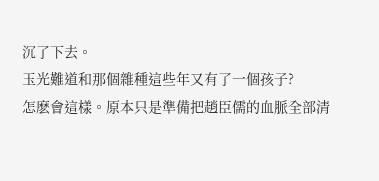沉了下去。
玉光難道和那個雜種這些年又有了一個孩子?
怎麽會這樣。原本只是準備把趙臣儒的血脈全部清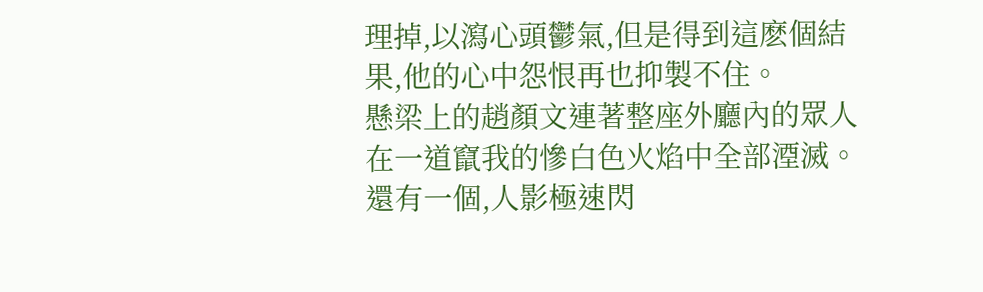理掉,以瀉心頭鬱氣,但是得到這麽個結果,他的心中怨恨再也抑製不住。
懸梁上的趙顏文連著整座外廳內的眾人在一道竄我的慘白色火焰中全部湮滅。
還有一個,人影極速閃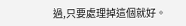過,只要處理掉這個就好。